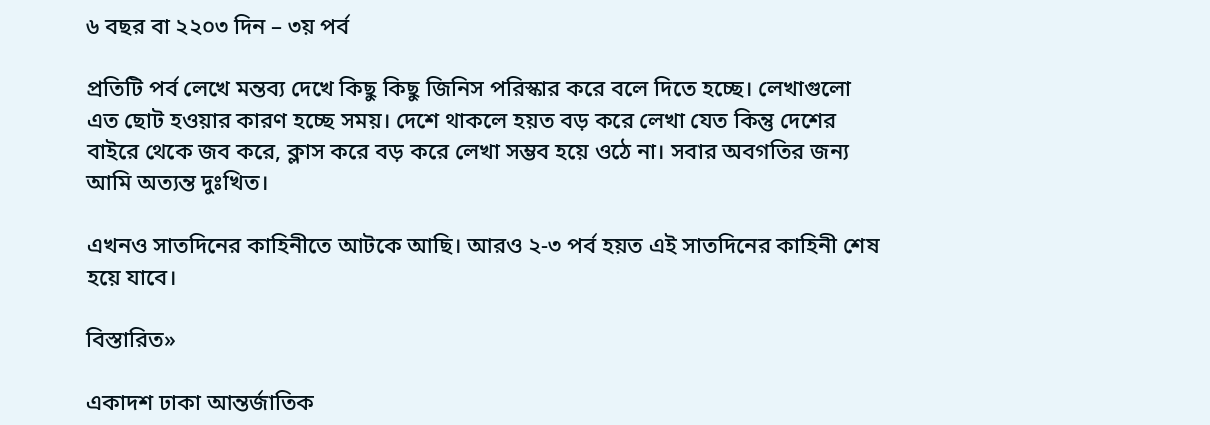৬ বছর বা ২২০৩ দিন – ৩য় পর্ব

প্রতিটি পর্ব লেখে মন্তব্য দেখে কিছু কিছু জিনিস পরিস্কার করে বলে দিতে হচ্ছে। লেখাগুলো এত ছোট হওয়ার কারণ হচ্ছে সময়। দেশে থাকলে হয়ত বড় করে লেখা যেত কিন্তু দেশের বাইরে থেকে জব করে, ক্লাস করে বড় করে লেখা সম্ভব হয়ে ওঠে না। সবার অবগতির জন্য আমি অত্যন্ত দুঃখিত।

এখনও সাতদিনের কাহিনীতে আটকে আছি। আরও ২-৩ পর্ব হয়ত এই সাতদিনের কাহিনী শেষ হয়ে যাবে।

বিস্তারিত»

একাদশ ঢাকা আন্তর্জাতিক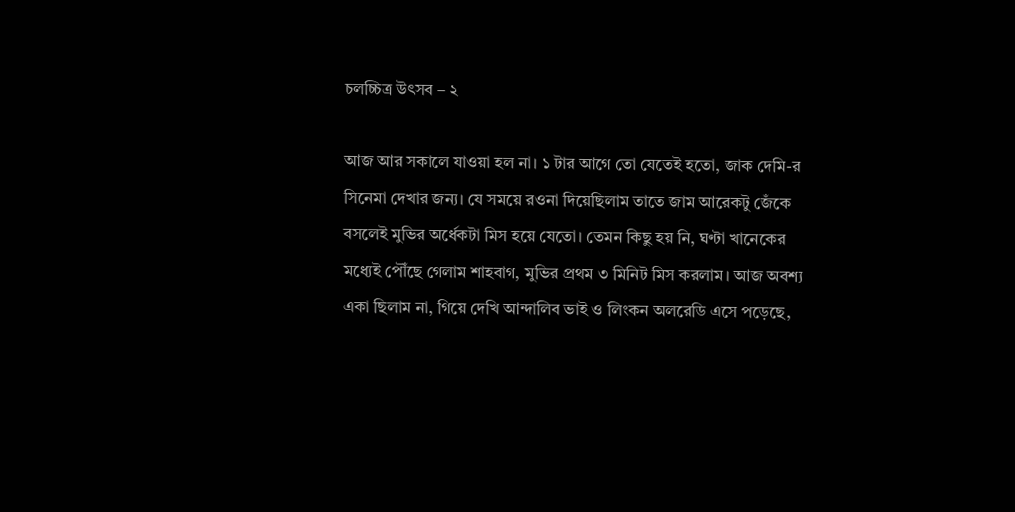চলচ্চিত্র উৎসব – ২

আজ আর সকালে যাওয়া হল না। ১ টার আগে তো যেতেই হতো, জাক দেমি-র সিনেমা দেখার জন্য। যে সময়ে রওনা দিয়েছিলাম তাতে জাম আরেকটু জেঁকে বসলেই মুভির অর্ধেকটা মিস হয়ে যেতো। তেমন কিছু হয় নি, ঘণ্টা খানেকের মধ্যেই পৌঁছে গেলাম শাহবাগ, মুভির প্রথম ৩ মিনিট মিস করলাম। আজ অবশ্য একা ছিলাম না, গিয়ে দেখি আন্দালিব ভাই ও লিংকন অলরেডি এসে পড়েছে,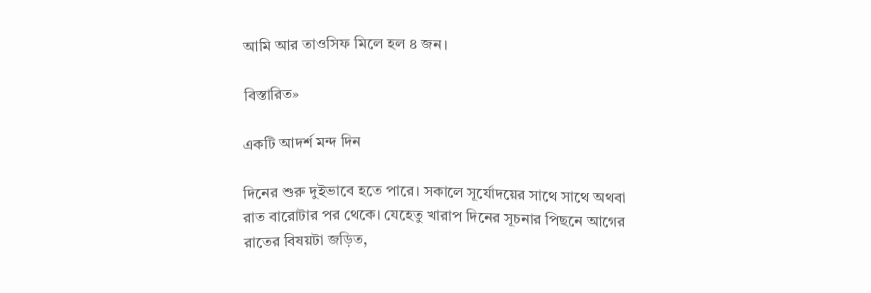আমি আর তাওসিফ মিলে হল ৪ জন।

বিস্তারিত»

একটি আদর্শ মন্দ দিন

দিনের শুরু দুইভাবে হতে পারে। সকালে সূর্যোদয়ের সাথে সাথে অথবা রাত বারোটার পর থেকে। যেহেতু খারাপ দিনের সূচনার পিছনে আগের রাতের বিষয়টা জড়িত,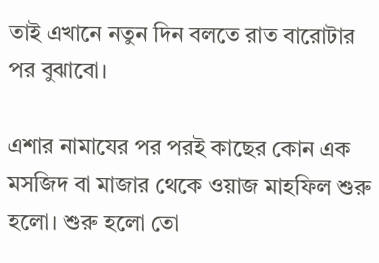তাই এখানে নতুন দিন বলতে রাত বারোটার পর বুঝাবো।

এশার নামাযের পর পরই কাছের কোন এক মসজিদ বা মাজার থেকে ওয়াজ মাহফিল শুরু হলো। শুরু হলো তো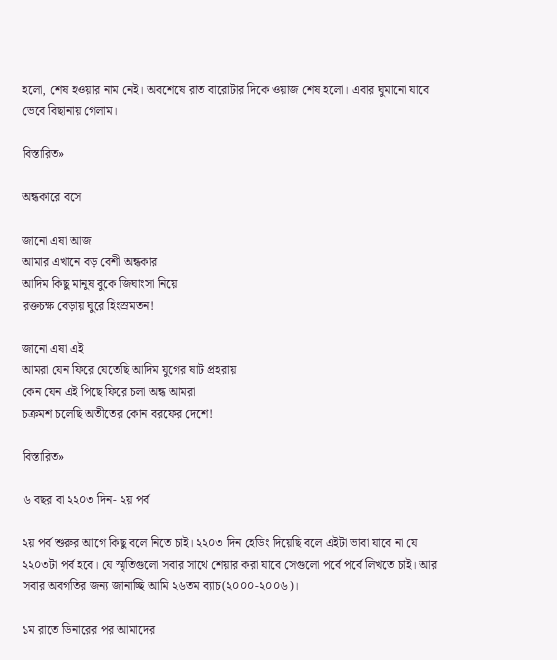হলো, শেষ হওয়ার নাম নেই। অবশেষে রাত বারোটার দিকে ওয়াজ শেষ হলো। এবার ঘুমানো যাবে ভেবে বিছানায় গেলাম।

বিস্তারিত»

অন্ধকারে বসে

জানো এষা আজ
আমার এখানে বড় বেশী অন্ধকার
আদিম কিছু মানুষ বুকে জিঘাংসা নিয়ে
রক্তচক্ষ বেড়ায় ঘুরে হিংস্রমতন!

জানো এষা এই
আমরা যেন ফিরে যেতেছি আদিম যুগের ষাট প্রহরায়
কেন যেন এই পিছে ফিরে চলা অন্ধ আমরা
চক্রমশ চলেছি অতীতের কোন বরফের দেশে!

বিস্তারিত»

৬ বছর বা ২২০৩ দিন- ২য় পর্ব

২য় পর্ব শুরুর আগে কিছু বলে নিতে চাই। ২২০৩ দিন হেডিং দিয়েছি বলে এইটা ভাবা যাবে না যে ২২০৩টা পর্ব হবে। যে স্মৃতিগুলো সবার সাথে শেয়ার করা যাবে সেগুলো পর্বে পর্বে লিখতে চাই। আর সবার অবগতির জন্য জানাচ্ছি আমি ২৬তম ব্যাচ(২০০০-২০০৬)।

১ম রাতে ডিনারের পর আমাদের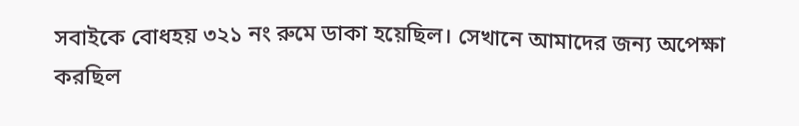সবাইকে বোধহয় ৩২১ নং রুমে ডাকা হয়েছিল। সেখানে আমাদের জন্য অপেক্ষা করছিল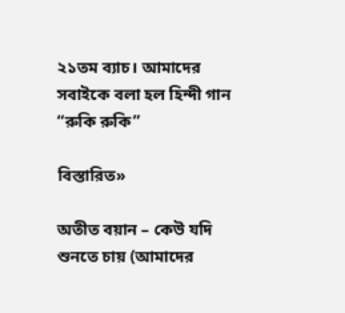২১তম ব্যাচ। আমাদের সবাইকে বলা হল হিন্দী গান “রুকি রুকি”

বিস্তারিত»

অতীত বয়ান – কেউ যদি শুনতে চায় (আমাদের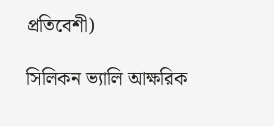প্রতিবেশী)

সিলিকন ভ্যালি আক্ষরিক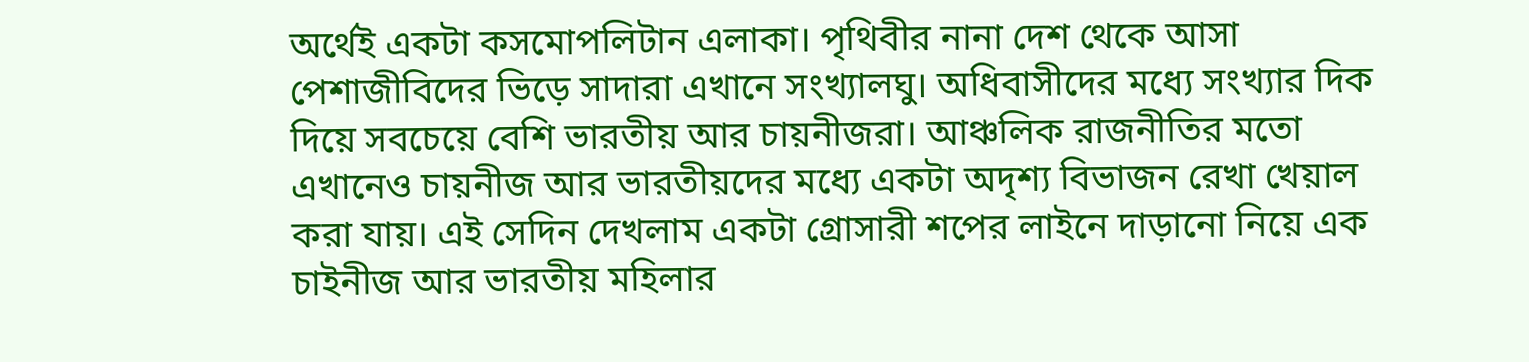অর্থেই একটা কসমোপলিটান এলাকা। পৃথিবীর নানা দেশ থেকে আসা পেশাজীবিদের ভিড়ে সাদারা এখানে সংখ্যালঘু। অধিবাসীদের মধ্যে সংখ্যার দিক দিয়ে সবচেয়ে বেশি ভারতীয় আর চায়নীজরা। আঞ্চলিক রাজনীতির মতো এখানেও চায়নীজ আর ভারতীয়দের মধ্যে একটা অদৃশ্য বিভাজন রেখা খেয়াল করা যায়। এই সেদিন দেখলাম একটা গ্রোসারী শপের লাইনে দাড়ানো নিয়ে এক চাইনীজ আর ভারতীয় মহিলার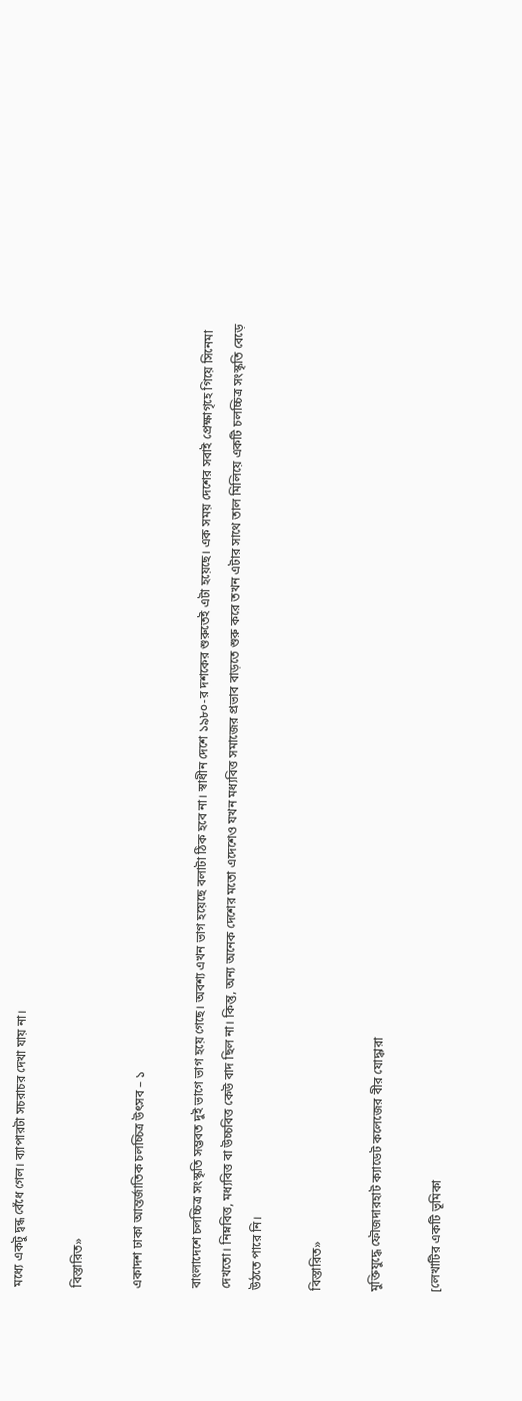মধ্যে একটু দ্বন্ধ বেঁধে গেল। ব্যাপারটা সচরাচর দেখা যায় না।

বিস্তারিত»

একাদশ ঢাকা আন্তর্জাতিক চলচ্চিত্র উৎসব – ১

বাংলাদেশে চলচ্চিত্র সংস্কৃতি সম্ভবত দুই ভাগে ভাগ হয়ে গেছে। অবশ্য এখন ভাগ হয়েছে বলাটা ঠিক হবে না। স্বাধীন দেশে ১৯৮০-র দশকের শুরুতেই এটা হয়েছে। এক সময় দেশের সবাই প্রেক্ষাগৃহে গিয়ে সিনেমা দেখতো। নিম্নবিত্ত, মধ্যবিত্ত বা উচ্চবিত্ত কেউ বাদ ছিল না। কিন্তু, অন্য অনেক দেশের মতো এদেশেও যখন মধ্যবিত্ত সমাজের প্রভাব বাড়তে শুরু করে তখন এটার সাথে তাল মিলিয়ে একটি চলচ্চিত্র সংস্কৃতি বেড়ে উঠতে পারে নি।

বিস্তারিত»

মুক্তিযুদ্ধে ফৌজদারহাট ক্যাডেট কলেজের বীর যোদ্ধারা

[লেখাটির একটি ভূমিকা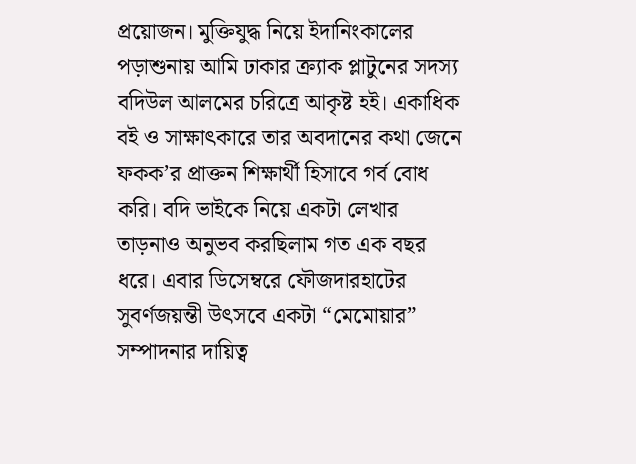প্রয়োজন। মুক্তিযুদ্ধ নিয়ে ইদানিংকালের পড়াশুনায় আমি ঢাকার ক্র্যাক প্লাটুনের সদস্য বদিউল আলমের চরিত্রে আকৃষ্ট হই। একাধিক বই ও সাক্ষাৎকারে তার অবদানের কথা জেনে ফকক’র প্রাক্তন শিক্ষার্থী হিসাবে গর্ব বোধ করি। বদি ভাইকে নিয়ে একটা লেখার তাড়নাও অনুভব করছিলাম গত এক বছর ধরে। এবার ডিসেম্বরে ফৌজদারহাটের সুবর্ণজয়ন্তী উৎসবে একটা “মেমোয়ার” সম্পাদনার দায়িত্ব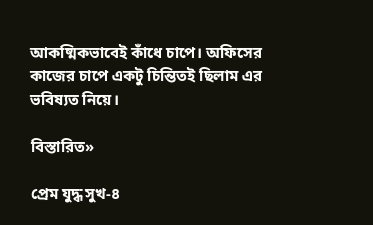আকষ্মিকভাবেই কাঁধে চাপে। অফিসের কাজের চাপে একটু চিন্তিতই ছিলাম এর ভবিষ্যত নিয়ে।

বিস্তারিত»

প্রেম যুদ্ধ সুখ-৪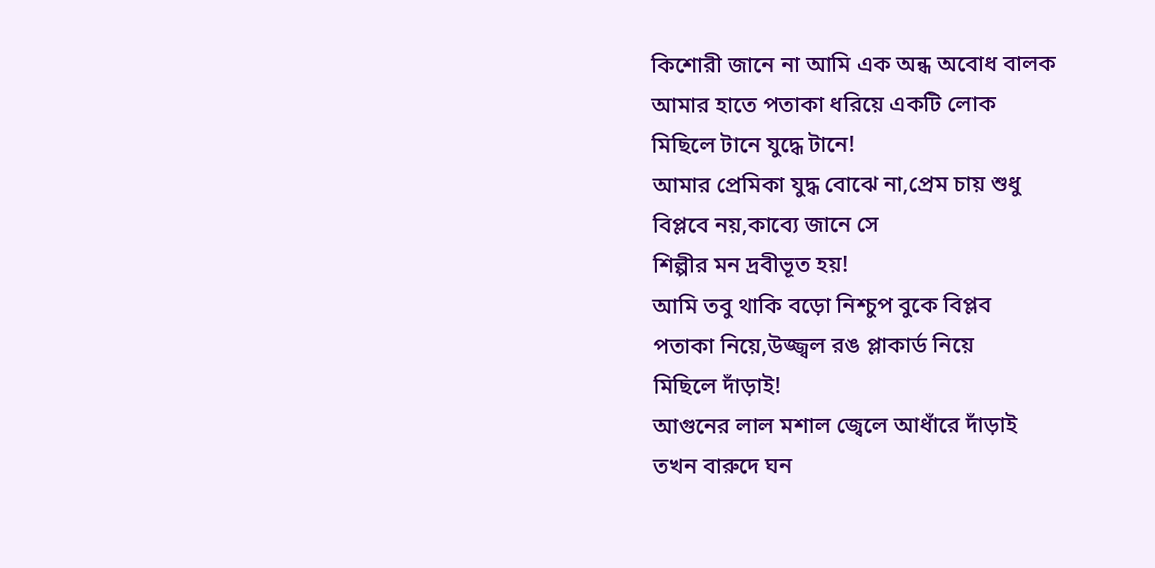কিশোরী জানে না আমি এক অন্ধ অবোধ বালক
আমার হাতে পতাকা ধরিয়ে একটি লোক
মিছিলে টানে যুদ্ধে টানে!
আমার প্রেমিকা যুদ্ধ বোঝে না,প্রেম চায় শুধু
বিপ্লবে নয়,কাব্যে জানে সে
শিল্পীর মন দ্রবীভূত হয়!
আমি তবু থাকি বড়ো নিশ্চুপ বুকে বিপ্লব
পতাকা নিয়ে,উজ্জ্বল রঙ প্লাকার্ড নিয়ে
মিছিলে দাঁড়াই!
আগুনের লাল মশাল জ্বেলে আধাঁরে দাঁড়াই
তখন বারুদে ঘন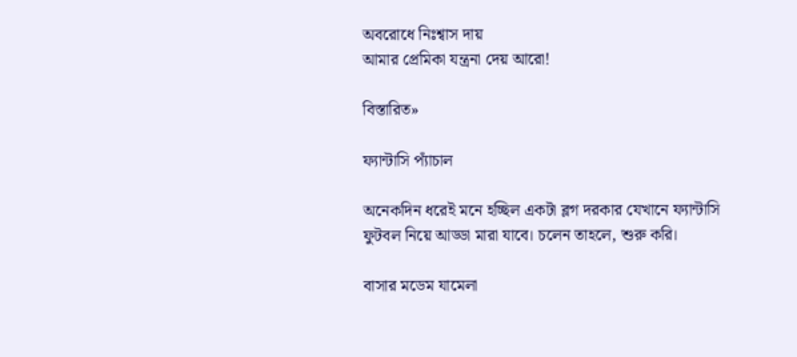অবরোধে নিঃশ্বাস দায়
আমার প্রেমিকা যন্ত্রনা দেয় আরো!

বিস্তারিত»

ফ্যান্টাসি প্যাঁচাল

অনেকদিন ধরেই মনে হচ্ছিল একটা ব্লগ দরকার যেখানে ফ্যান্টাসি ফুটবল নিয়ে আড্ডা মারা যাবে। চলেন তাহলে, শুরু করি।

বাসার মডেম যামেলা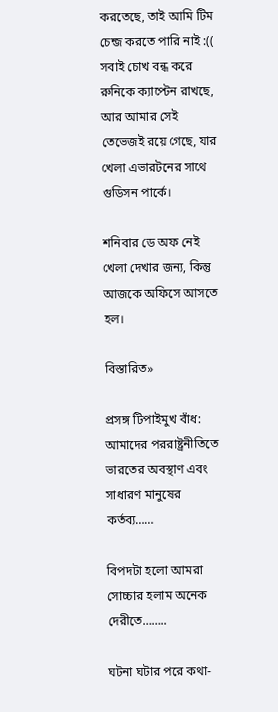করতেছে, তাই আমি টিম চেন্জ করতে পারি নাই :(( সবাই চোখ বন্ধ করে রুনিকে ক্যাপ্টেন রাখছে, আর আমার সেই তেভেজই রয়ে গেছে, যার খেলা এভারটনের সাথে গুডিসন পার্কে।

শনিবার ডে অফ নেই খেলা দেখার জন্য, কিন্তু আজকে অফিসে আসতে হল।

বিস্তারিত»

প্রসঙ্গ টিপাইমুখ বাঁধ: আমাদের পররাষ্ট্রনীতিতে ভারতের অবস্থাণ এবং সাধারণ মানুষের কর্তব্য……

বিপদটা হলো আমরা সোচ্চার হলাম অনেক দেরীতে……..

ঘটনা ঘটার পরে কথা-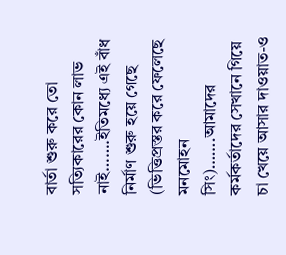বার্তা শুরু করে তো সত্যিকারের কোন লাভ নাই…….ইতিমধ্যে এই বাঁধ নির্মাণ শুরু হয়ে গেছে (ভিত্তিপ্রস্তর করে ফেলেছে মনমোহন সিং)…….আমাদের কর্মকর্তাদের সেখানে গিয়ে চা খেয়ে আসার দাওয়াত-ও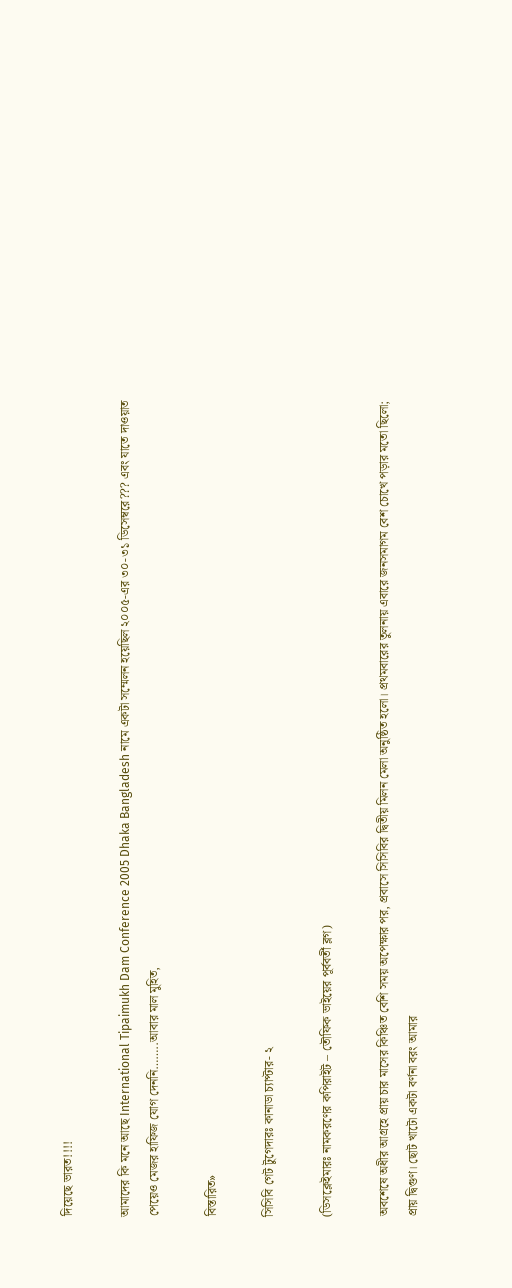দিয়েছে ভারত!!!!

আমাদের কি মনে আছে International Tipaimukh Dam Conference 2005 Dhaka Bangladesh নামে একটা সম্মেলন হয়েছিল ২০০৫-এর ৩০-৩১ ডিসেম্বরে??? এবং যাতে দাওয়াত পেয়েও মেজর হাফিজ যোগ দেননি……..আবার মাল মুহিত,

বিস্তারিত»

সিসিবি গেট টুগেদারঃ কানাডা চ্যাপ্টার- ২

(ডিসক্লেইমারঃ নামকরণের কপিরাইট – তৌফিক ভাইয়ের পূর্ববর্তী ব্লগ)

অবশেষে অধীর আগ্রহে প্রায় চার মাসের কিঞ্চিত বেশি সময় অপেক্ষার পর, প্রবাসে সিসিবির দ্বিতীয় মিলন মেলা অনুষ্ঠিত হলো। প্রথমবারের তুলনায় এবারে জনসমাগম বেশ চোখে পড়ার মতো ছিলো; প্রায় দ্বিগুণ। ছোট খাটো একটা বর্ণনা বরং আমার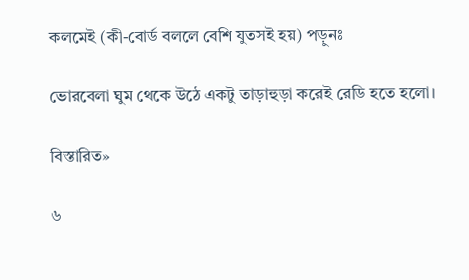কলমেই (কী-বোর্ড বললে বেশি যুতসই হয়) পড়ুনঃ

ভোরবেলা ঘুম থেকে উঠে একটু তাড়াহুড়া করেই রেডি হতে হলো।

বিস্তারিত»

৬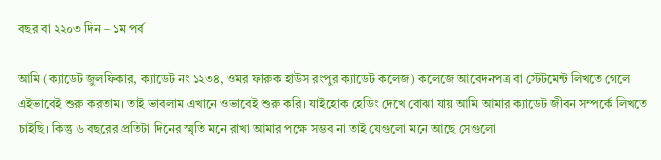বছর বা ২২০৩ দিন – ১ম পর্ব

আমি (ক্যাডেট জুলফিকার, ক্যাডেট নং ১২৩৪, ওমর ফারুক হাউস রংপুর ক্যাডেট কলেজ) কলেজে আবেদনপত্র বা স্টেটমেন্ট লিখতে গেলে এইভাবেই শুরু করতাম। তাই ভাবলাম এখানে ওভাবেই শুরু করি। যাইহোক হেডিং দেখে বোঝা যায় আমি আমার ক্যাডেট জীবন সম্পর্কে লিখতে চাইছি। কিন্তু ৬ বছরের প্রতিটা দিনের স্মৃতি মনে রাখা আমার পক্ষে সম্ভব না তাই যেগুলো মনে আছে সেগুলো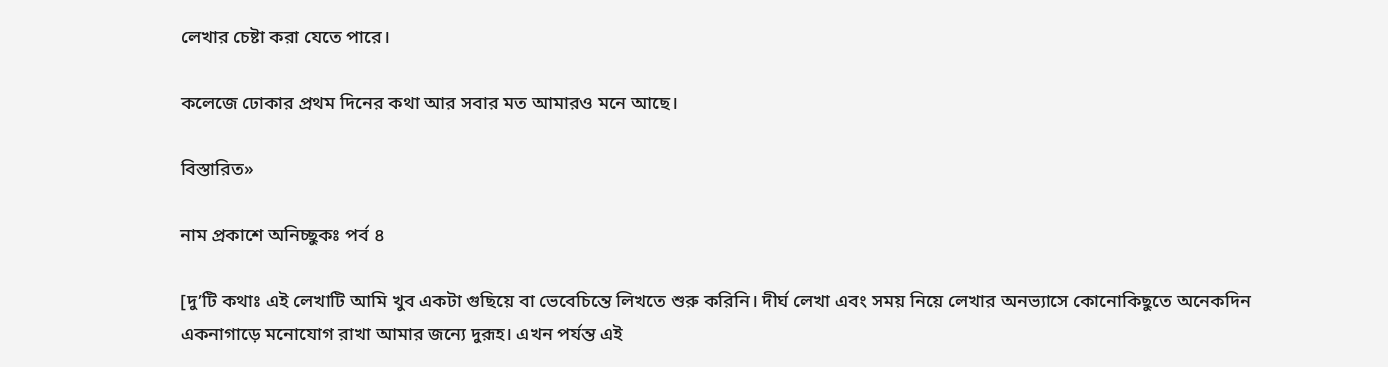লেখার চেষ্টা করা যেতে পারে।

কলেজে ঢোকার প্রথম দিনের কথা আর সবার মত আমারও মনে আছে।

বিস্তারিত»

নাম প্রকাশে অনিচ্ছুকঃ পর্ব ৪

[দু’টি কথাঃ এই লেখাটি আমি খুব একটা গুছিয়ে বা ভেবেচিন্তে লিখতে শুরু করিনি। দীর্ঘ লেখা এবং সময় নিয়ে লেখার অনভ্যাসে কোনোকিছুতে অনেকদিন একনাগাড়ে মনোযোগ রাখা আমার জন্যে দুরূহ। এখন পর্যন্ত এই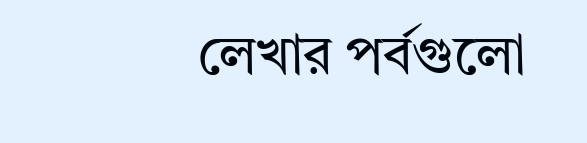লেখার পর্বগুলো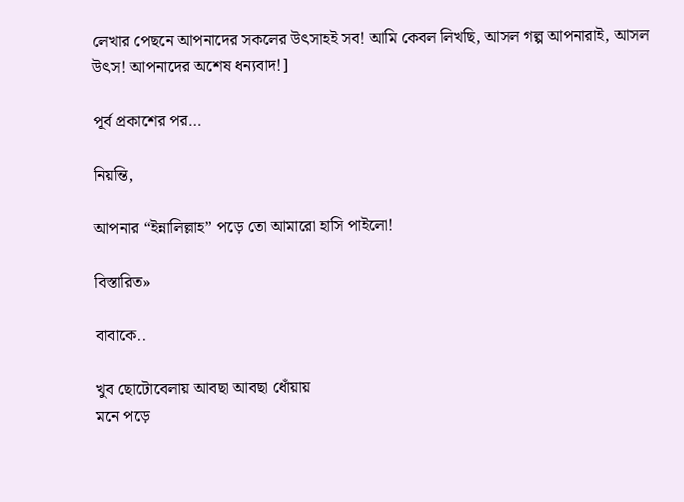লেখার পেছনে আপনাদের সকলের উৎসাহই সব! আমি কেবল লিখছি, আসল গল্প আপনারাই, আসল উৎস! আপনাদের অশেষ ধন্যবাদ!]

পূর্ব প্রকাশের পর…

নিয়ন্তি,

আপনার “ইন্নালিল্লাহ” পড়ে তো আমারো হাসি পাইলো!

বিস্তারিত»

বাবাকে..

খুব ছোটোবেলায় আবছা আবছা ধোঁয়ায়
মনে পড়ে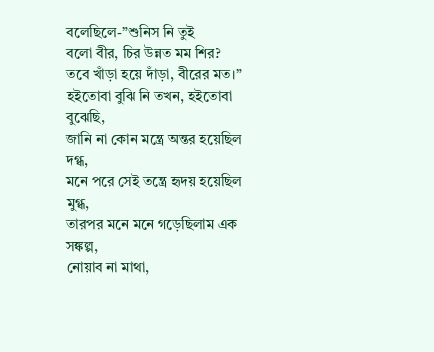বলেছিলে-”শুনিস নি তুই
বলো বীর, চির উন্নত মম শির?
তবে খাঁড়া হয়ে দাঁড়া, বীরের মত।”
হইতোবা বুঝি নি তখন, হইতোবা বুঝেছি,
জানি না কোন মন্ত্রে অন্তর হয়েছিল দগ্ধ,
মনে পরে সেই তন্ত্রে হৃদয় হয়েছিল মুগ্ধ,
তারপর মনে মনে গড়েছিলাম এক সঙ্কল্প,
নোয়াব না মাথা,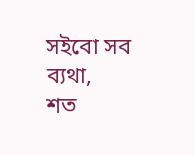সইবো সব ব্যথা,
শত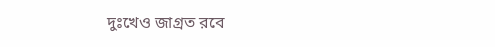দুঃখেও জাগ্রত রবে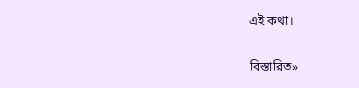এই কথা।

বিস্তারিত»